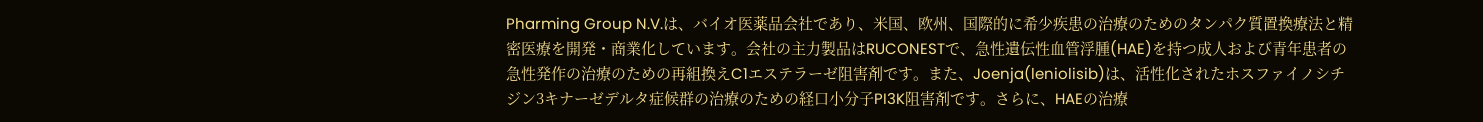Pharming Group N.V.は、バイオ医薬品会社であり、米国、欧州、国際的に希少疾患の治療のためのタンパク質置換療法と精密医療を開発・商業化しています。会社の主力製品はRUCONESTで、急性遺伝性血管浮腫(HAE)を持つ成人および青年患者の急性発作の治療のための再組換えC1エステラーゼ阻害剤です。また、Joenja(leniolisib)は、活性化されたホスファイノシチジン3キナーゼデルタ症候群の治療のための経口小分子PI3K阻害剤です。さらに、HAEの治療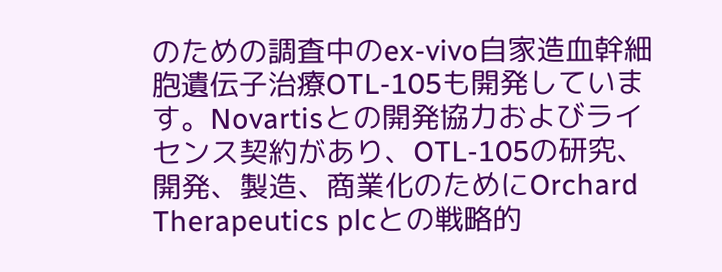のための調査中のex-vivo自家造血幹細胞遺伝子治療OTL-105も開発しています。Novartisとの開発協力およびライセンス契約があり、OTL-105の研究、開発、製造、商業化のためにOrchard Therapeutics plcとの戦略的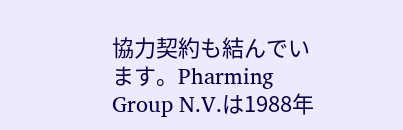協力契約も結んでいます。Pharming Group N.V.は1988年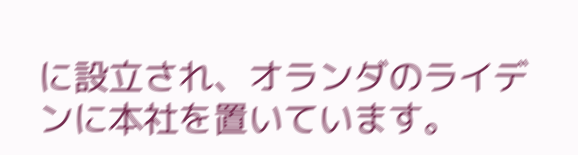に設立され、オランダのライデンに本社を置いています。